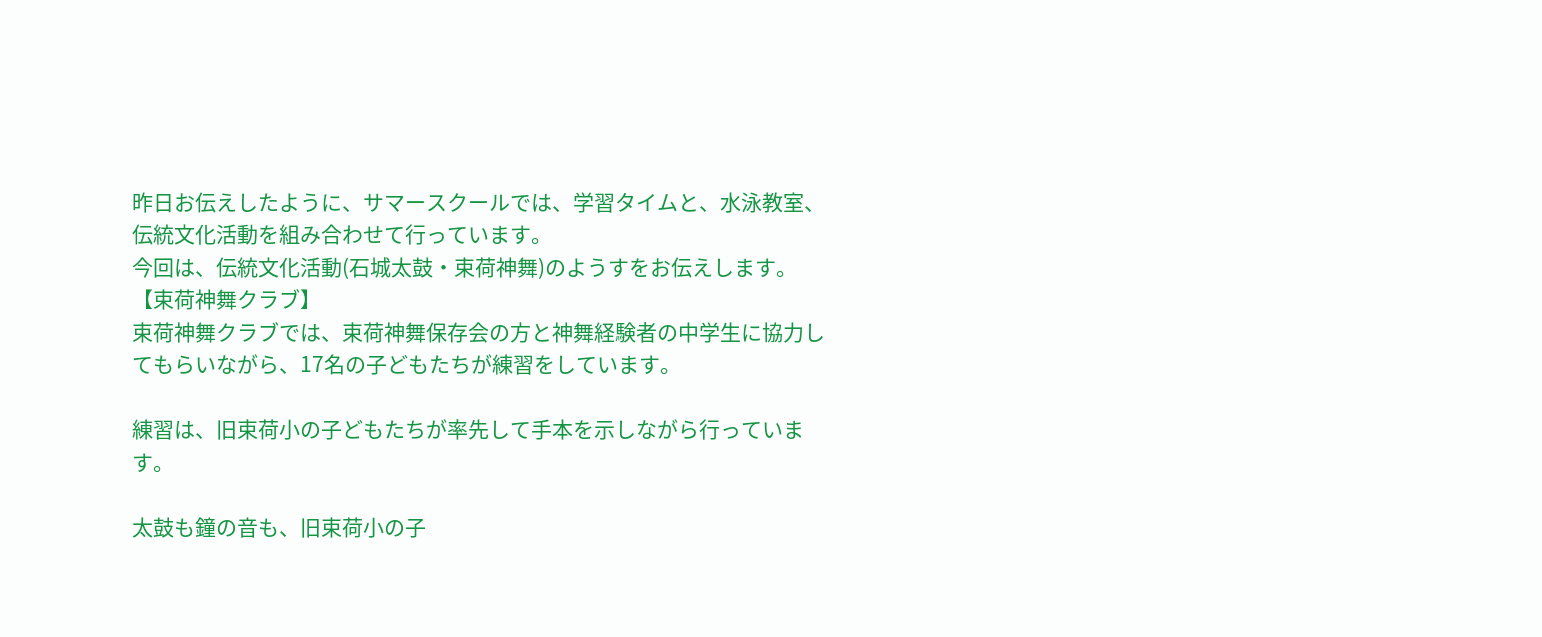昨日お伝えしたように、サマースクールでは、学習タイムと、水泳教室、伝統文化活動を組み合わせて行っています。
今回は、伝統文化活動(石城太鼓・束荷神舞)のようすをお伝えします。
【束荷神舞クラブ】
束荷神舞クラブでは、束荷神舞保存会の方と神舞経験者の中学生に協力してもらいながら、17名の子どもたちが練習をしています。

練習は、旧束荷小の子どもたちが率先して手本を示しながら行っています。

太鼓も鐘の音も、旧束荷小の子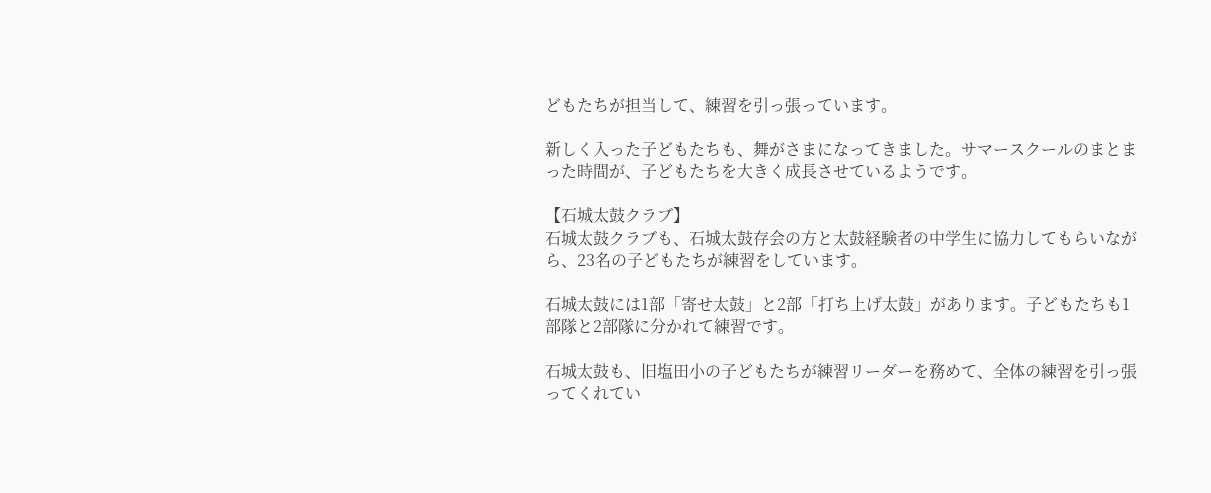どもたちが担当して、練習を引っ張っています。

新しく入った子どもたちも、舞がさまになってきました。サマースクールのまとまった時間が、子どもたちを大きく成長させているようです。

【石城太鼓クラブ】
石城太鼓クラブも、石城太鼓存会の方と太鼓経験者の中学生に協力してもらいながら、23名の子どもたちが練習をしています。

石城太鼓には1部「寄せ太鼓」と2部「打ち上げ太鼓」があります。子どもたちも1部隊と2部隊に分かれて練習です。

石城太鼓も、旧塩田小の子どもたちが練習リーダーを務めて、全体の練習を引っ張ってくれてい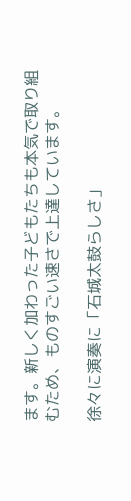ます。新しく加わった子どもたちも本気で取り組むため、ものすごい速さで上達しています。

徐々に演奏に「石城太鼓らしさ」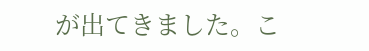が出てきました。こ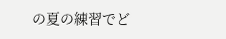の夏の練習でど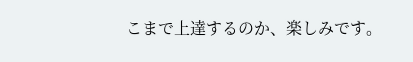こまで上達するのか、楽しみです。